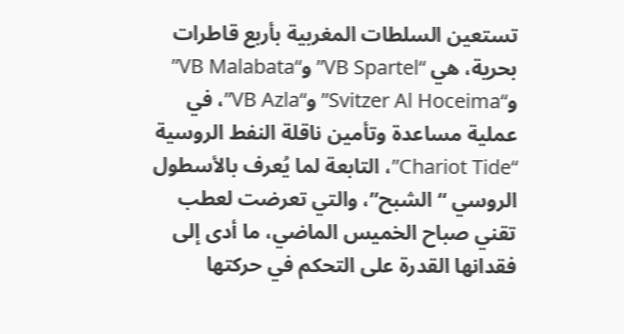تستعين السلطات المغربية بأربع قاطرات بحرية، هي “VB Spartel” و“VB Malabata” و“Svitzer Al Hoceima” و“VB Azla”، في عملية مساعدة وتأمين ناقلة النفط الروسية “Chariot Tide”، التابعة لما يُعرف بالأسطول الروسي “الشبح”، والتي تعرضت لعطب تقني صباح الخميس الماضي، ما أدى إلى فقدانها القدرة على التحكم في حركتها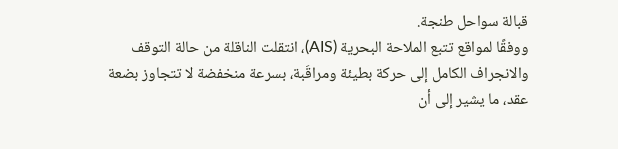قبالة سواحل طنجة.
ووفقًا لمواقع تتبع الملاحة البحرية (AIS)، انتقلت الناقلة من حالة التوقف والانجراف الكامل إلى حركة بطيئة ومراقَبة، بسرعة منخفضة لا تتجاوز بضعة عقد، ما يشير إلى أن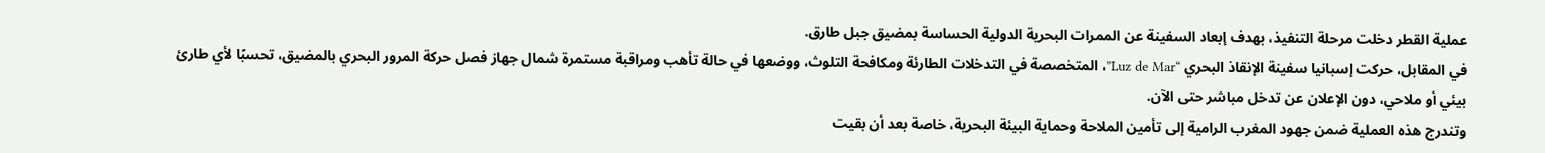عملية القطر دخلت مرحلة التنفيذ، بهدف إبعاد السفينة عن الممرات البحرية الدولية الحساسة بمضيق جبل طارق.
في المقابل، حركت إسبانيا سفينة الإنقاذ البحري “Luz de Mar”، المتخصصة في التدخلات الطارئة ومكافحة التلوث، ووضعها في حالة تأهب ومراقبة مستمرة شمال جهاز فصل حركة المرور البحري بالمضيق، تحسبًا لأي طارئ بيئي أو ملاحي، دون الإعلان عن تدخل مباشر حتى الآن.
وتندرج هذه العملية ضمن جهود المغرب الرامية إلى تأمين الملاحة وحماية البيئة البحرية، خاصة بعد أن بقيت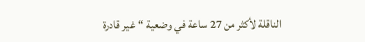الناقلة لأكثر من 27 ساعة في وضعية “غير قادرة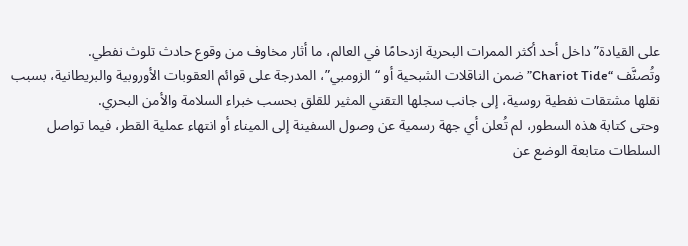على القيادة” داخل أحد أكثر الممرات البحرية ازدحامًا في العالم، ما أثار مخاوف من وقوع حادث تلوث نفطي.
وتُصنَّف “Chariot Tide” ضمن الناقلات الشبحية أو “الزومبي”، المدرجة على قوائم العقوبات الأوروبية والبريطانية، بسبب نقلها مشتقات نفطية روسية، إلى جانب سجلها التقني المثير للقلق بحسب خبراء السلامة والأمن البحري.
وحتى كتابة هذه السطور، لم تُعلن أي جهة رسمية عن وصول السفينة إلى الميناء أو انتهاء عملية القطر، فيما تواصل السلطات متابعة الوضع عن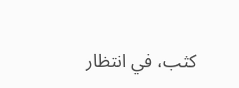كثب، في انتظار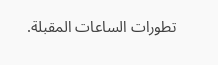تطورات الساعات المقبلة.